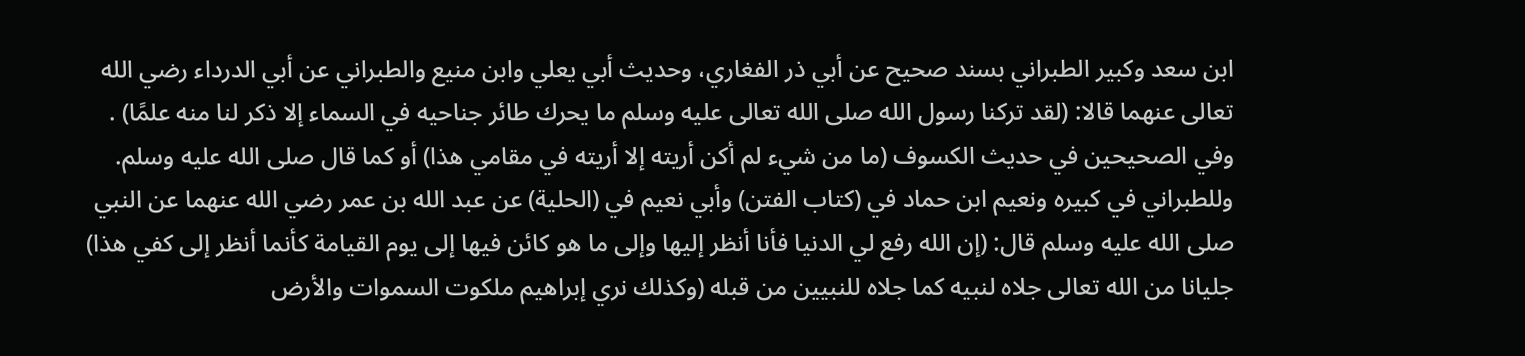ابن سعد وكبير الطبراني بسند صحيح عن أبي ذر الفغاري، وحديث أبي يعلي وابن منيع والطبراني عن أبي الدرداء رضي الله تعالى عنهما قالا: (لقد تركنا رسول الله صلى الله تعالى عليه وسلم ما يحرك طائر جناحيه في السماء إلا ذكر لنا منه علمًا) .
وفي الصحيحين في حديث الكسوف (ما من شيء لم أكن أريته إلا أريته في مقامي هذا) أو كما قال صلى الله عليه وسلم.
وللطبراني في كبيره ونعيم ابن حماد في (كتاب الفتن) وأبي نعيم في (الحلية) عن عبد الله بن عمر رضي الله عنهما عن النبي صلى الله عليه وسلم قال: (إن الله رفع لي الدنيا فأنا أنظر إليها وإلى ما هو كائن فيها إلى يوم القيامة كأنما أنظر إلى كفي هذا) جليانا من الله تعالى جلاه لنبيه كما جلاه للنبيين من قبله (وكذلك نري إبراهيم ملكوت السموات والأرض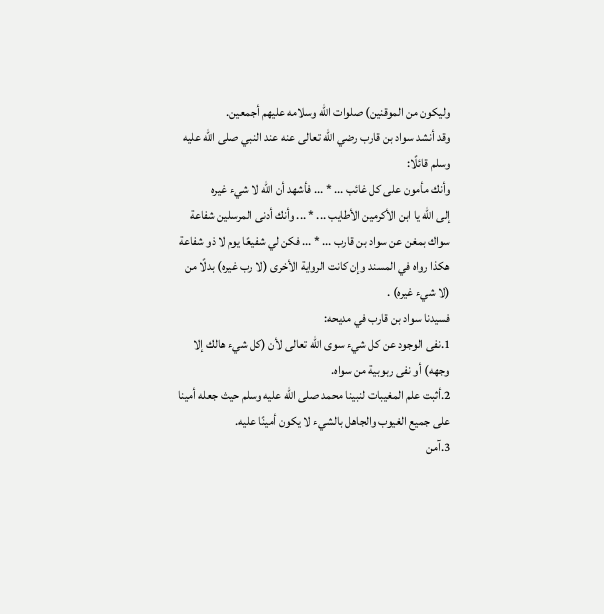وليكون من الموقنين) صلوات الله وسلامه عليهم أجمعين.
وقد أنشد سواد بن قارب رضي الله تعالى عنه عند النبي صلى الله عليه وسلم قائلًا:
وأنك مأمون على كل غائب ... * ... فأشهد أن الله لا شيء غيره
إلى الله يا ابن الأكرمين الأطايب ... * ... وأنك أدنى المرسلين شفاعة
سواك بمغن عن سواد بن قارب ... * ... فكن لي شفيعًا يوم لا ذو شفاعة
هكذا رواه في المسند وإن كانت الرواية الأخرى (لا رب غيره) بدلًا من (لا شيء غيره) .
فسيدنا سواد بن قارب في مديحه:
1.نفى الوجود عن كل شيء سوى الله تعالى لأن (كل شيء هالك إلا وجهه) أو نفى ربوبية من سواه.
2.أثبت علم المغيبات لنبينا محمد صلى الله عليه وسلم حيث جعله أمينا على جميع الغيوب والجاهل بالشيء لا يكون أمينًا عليه.
3.آمن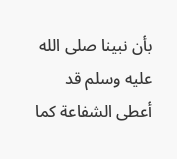بأن نبينا صلى الله عليه وسلم قد أعطى الشفاعة كما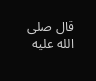قال صلى الله عليه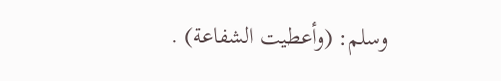وسلم: (وأعطيت الشفاعة) .